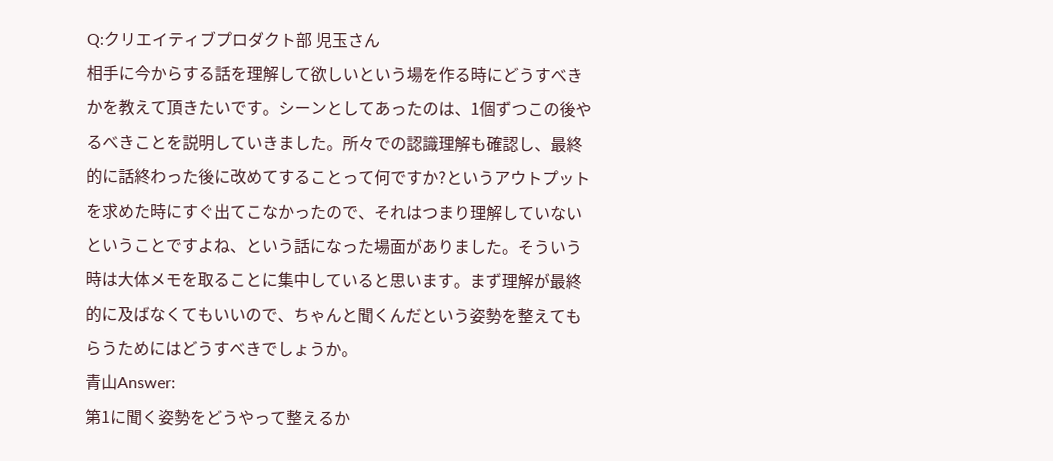Q:クリエイティブプロダクト部 児玉さん
相手に今からする話を理解して欲しいという場を作る時にどうすべきかを教えて頂きたいです。シーンとしてあったのは、1個ずつこの後やるべきことを説明していきました。所々での認識理解も確認し、最終的に話終わった後に改めてすることって何ですか?というアウトプットを求めた時にすぐ出てこなかったので、それはつまり理解していないということですよね、という話になった場面がありました。そういう時は大体メモを取ることに集中していると思います。まず理解が最終的に及ばなくてもいいので、ちゃんと聞くんだという姿勢を整えてもらうためにはどうすべきでしょうか。
青山Answer:
第1に聞く姿勢をどうやって整えるか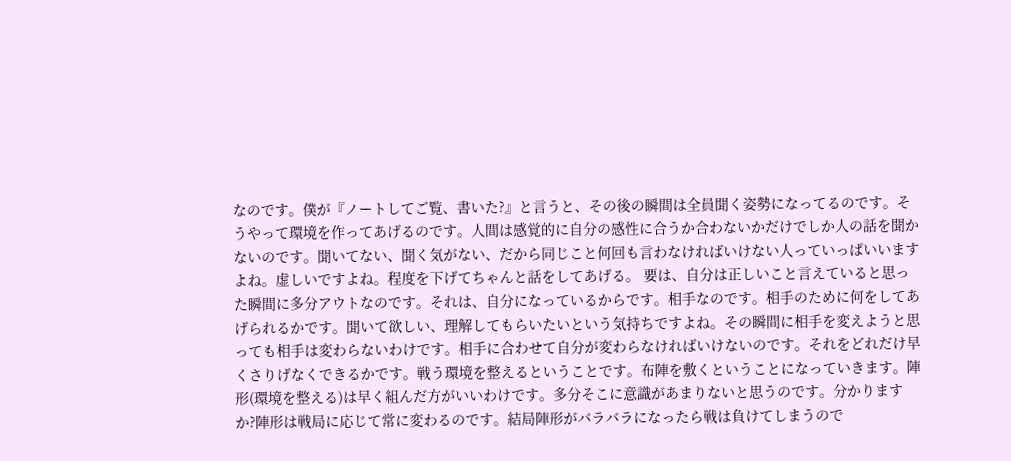なのです。僕が『ノートしてご覧、書いた?』と言うと、その後の瞬間は全員聞く姿勢になってるのです。そうやって環境を作ってあげるのです。人間は感覚的に自分の感性に合うか合わないかだけでしか人の話を聞かないのです。聞いてない、聞く気がない、だから同じこと何回も言わなければいけない人っていっぱいいますよね。虚しいですよね。程度を下げてちゃんと話をしてあげる。 要は、自分は正しいこと言えていると思った瞬間に多分アウトなのです。それは、自分になっているからです。相手なのです。相手のために何をしてあげられるかです。聞いて欲しい、理解してもらいたいという気持ちですよね。その瞬間に相手を変えようと思っても相手は変わらないわけです。相手に合わせて自分が変わらなければいけないのです。それをどれだけ早くさりげなくできるかです。戦う環境を整えるということです。布陣を敷くということになっていきます。陣形(環境を整える)は早く組んだ方がいいわけです。多分そこに意識があまりないと思うのです。分かりますか?陣形は戦局に応じて常に変わるのです。結局陣形がバラバラになったら戦は負けてしまうので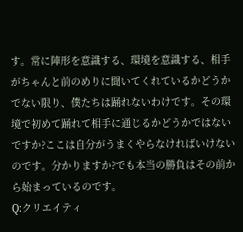す。常に陣形を意識する、環境を意識する、相手がちゃんと前のめりに聞いてくれているかどうかでない限り、僕たちは踊れないわけです。その環境で初めて踊れて相手に通じるかどうかではないですか?ここは自分がうまくやらなければいけないのです。分かりますか?でも本当の勝負はその前から始まっているのです。
Q:クリエイティ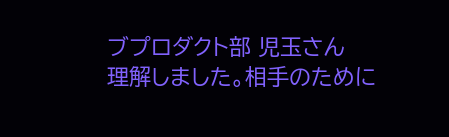ブプロダクト部 児玉さん
理解しました。相手のために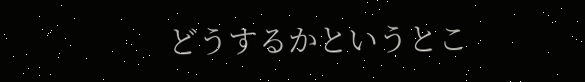どうするかというとこ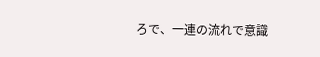ろで、一連の流れで意識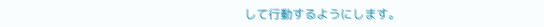して行動するようにします。